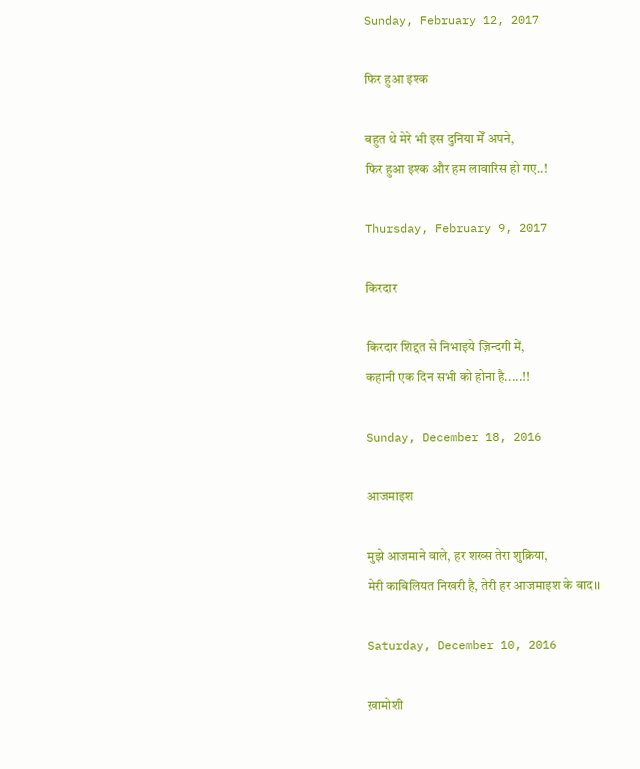Sunday, February 12, 2017

फिर हुआ इश्क

बहुत थे मेरे भी इस दुनिया मेँ अपने,
फिर हुआ इश्क और हम लावारिस हो गए..!

Thursday, February 9, 2017

किरदार

किरदार शिद्दत से निभाइये ज़िन्दगी में,
कहानी एक दिन सभी को होना है.....!!

Sunday, December 18, 2016

आजमाइश

मुझे आजमाने वाले, हर शख्स तेरा शुक्रिया,
मेरी काबिलियत निखरी है, तेरी हर आजमाइश के बाद।।

Saturday, December 10, 2016

ख़ामोशी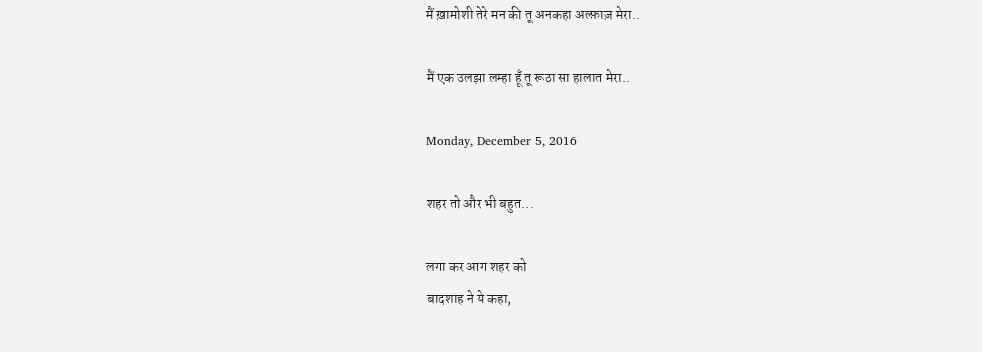मैं ख़ामोशी तेरे मन की तू अनकहा अल्फ़ाज़ मेरा..

मैं एक उलझा लम्हा हूँ तू रूठा सा हालात मेरा..

Monday, December 5, 2016

शहर तो और भी बहुत...

लगा कर आग शहर को
बादशाह ने ये कहा,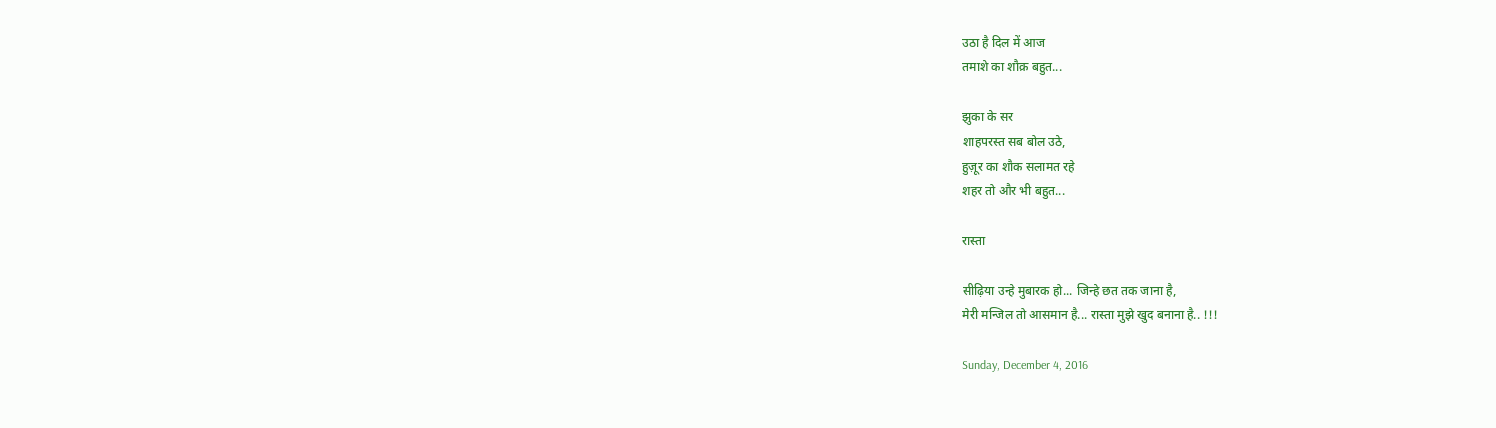उठा है दिल में आज
तमाशे का शौक़ बहुत...

झुका के सर
शाहपरस्त सब बोल उठे,
हुज़ूर का शौक सलामत रहे
शहर तो और भी बहुत...

रास्ता

सीढ़िया उन्हे मुबारक हो... जिन्हे छत तक जाना है,
मेरी मन्जिल तो आसमान है... रास्ता मुझे खुद बनाना है.. !!!

Sunday, December 4, 2016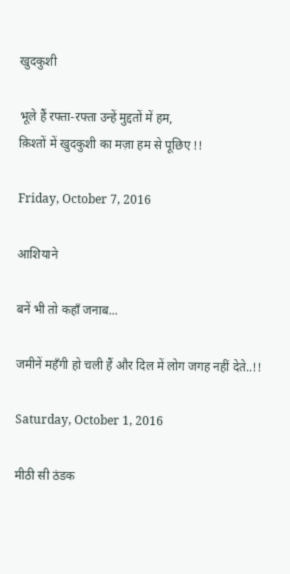खुदकुशी

भूले हैं रफ्ता-रफ्ता उन्हें मुद्दतों में हम,
क़िश्तों में खुदकुशी का मज़ा हम से पूछिए !!

Friday, October 7, 2016

आशियाने

बनें भी तो कहाँ जनाब...

जमीनें महँगी हो चली हैं और दिल में लोग जगह नहीं देते..!!

Saturday, October 1, 2016

मीठी सी ठंडक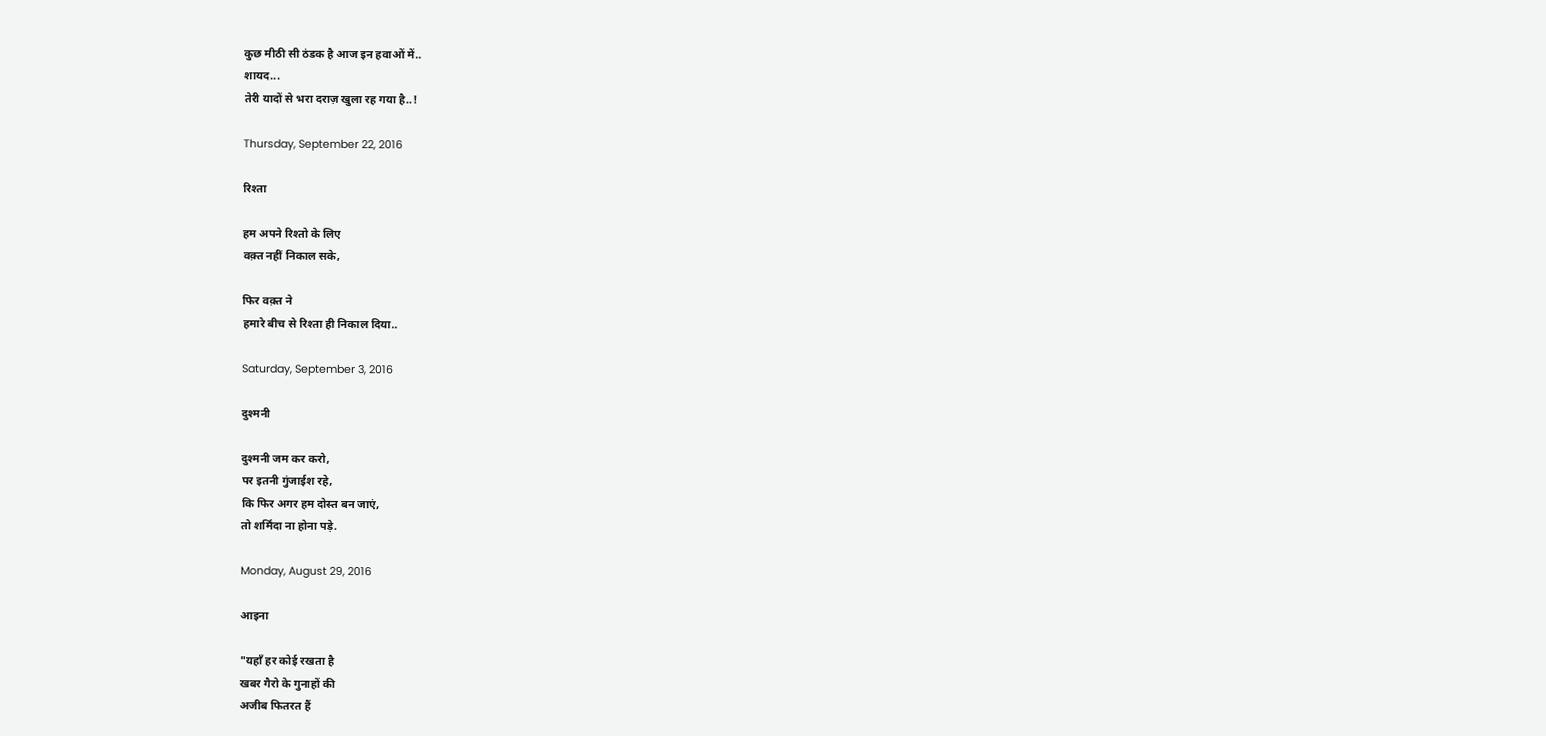कुछ मीठी सी ठंडक है आज इन हवाओं में..
शायद...
तेरी यादों से भरा दराज़ खुला रह गया है..!

Thursday, September 22, 2016

रिश्ता

हम अपने रिश्तो के लिए
वक़्त नहीं निकाल सके,

फिर वक़्त ने
हमारे बीच से रिश्ता ही निकाल दिया..

Saturday, September 3, 2016

दुश्मनी

दुश्मनी जम कर करो,
पर इतनी गुंजाईश रहे,
कि फिर अगर हम दोस्त बन जाएं,
तो शर्मिंदा ना होना पड़े.

Monday, August 29, 2016

आइना

"यहाँ हर कोई रखता है
खबर गैरो के गुनाहों की
अजीब फितरत हैं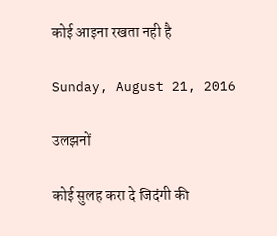कोई आइना रखता नही है

Sunday, August 21, 2016

उलझनों

कोई सुलह करा दे जिदंगी की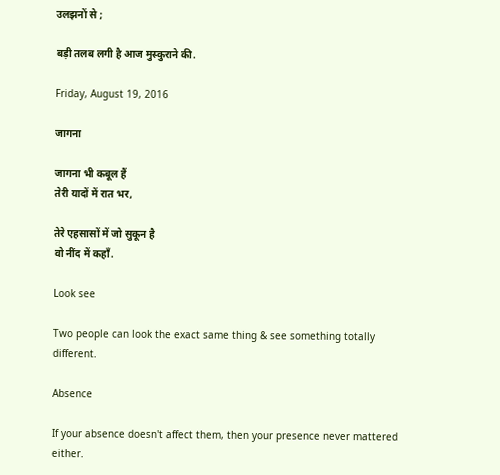उलझनों से ;

बड़ी तलब लगी है आज मुस्कुराने की.

Friday, August 19, 2016

जागना

जागना भी कबूल हैं
तेरी यादों में रात भर,

तेरे एहसासों में जो सुकून है
वो नींद में कहाँ.

Look see

Two people can look the exact same thing & see something totally different.

Absence

If your absence doesn't affect them, then your presence never mattered either.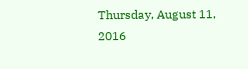Thursday, August 11, 2016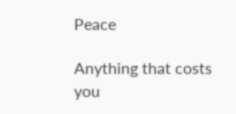Peace

Anything that costs you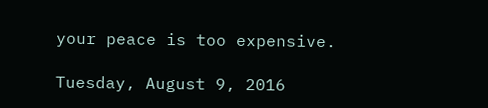your peace is too expensive.

Tuesday, August 9, 2016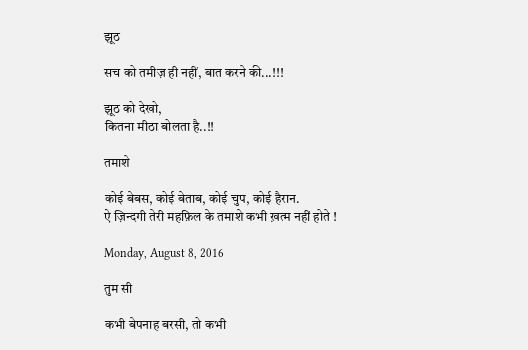झूठ

सच को तमीज़ ही नहीं, बात करने की...!!!

झूठ को देखो,
कितना मीठा बोलता है..!!

तमाशे

कोई बेबस, कोई बेताब, कोई चुप, कोई हैरान.
ऐ ज़िन्दगी तेरी महफ़िल के तमाशे कभी ख़त्म नहीं होते !

Monday, August 8, 2016

तुम सी

कभी बेपनाह बरसी, तो कभी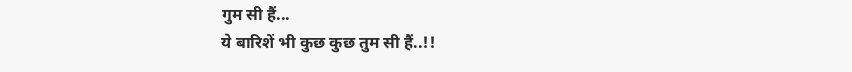गुम सी हैं...
ये बारिशें भी कुछ कुछ तुम सी हैं..!!